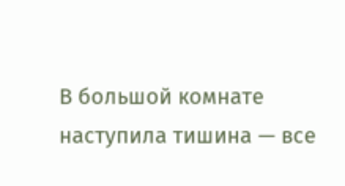В большой комнате наступила тишина — все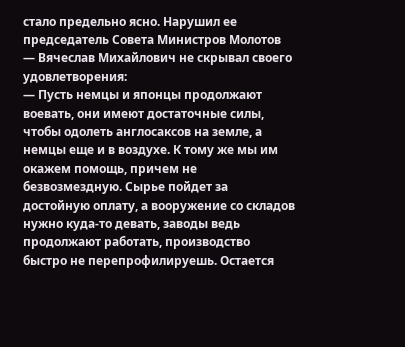стало предельно ясно. Нарушил ее председатель Совета Министров Молотов — Вячеслав Михайлович не скрывал своего удовлетворения:
— Пусть немцы и японцы продолжают воевать, они имеют достаточные силы, чтобы одолеть англосаксов на земле, а немцы еще и в воздухе. К тому же мы им окажем помощь, причем не безвозмездную. Сырье пойдет за достойную оплату, а вооружение со складов нужно куда-то девать, заводы ведь продолжают работать, производство быстро не перепрофилируешь. Остается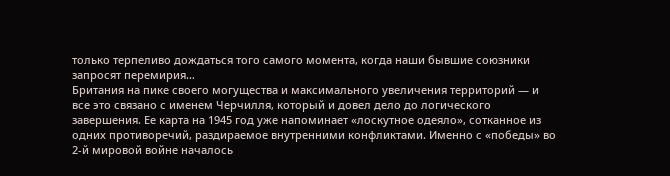только терпеливо дождаться того самого момента, когда наши бывшие союзники запросят перемирия…
Британия на пике своего могущества и максимального увеличения территорий — и все это связано с именем Черчилля, который и довел дело до логического завершения. Ее карта на 1945 год уже напоминает «лоскутное одеяло», сотканное из одних противоречий, раздираемое внутренними конфликтами. Именно с «победы» во 2-й мировой войне началось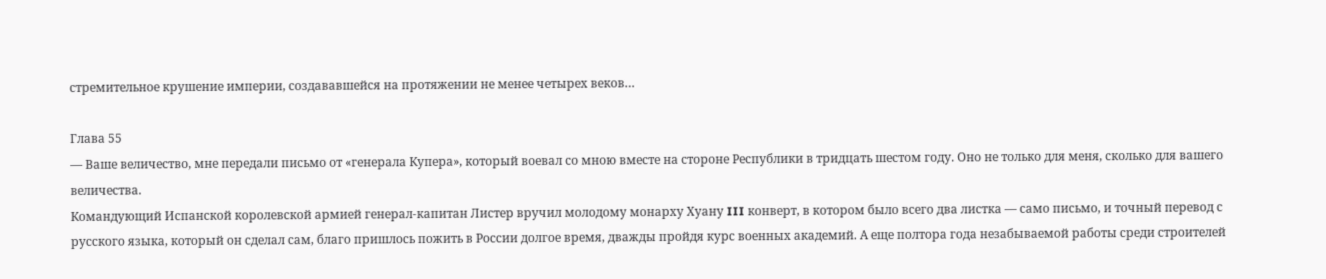стремительное крушение империи, создававшейся на протяжении не менее четырех веков…

Глава 55
— Ваше величество, мне передали письмо от «генерала Купера», который воевал со мною вместе на стороне Республики в тридцать шестом году. Оно не только для меня, сколько для вашего величества.
Командующий Испанской королевской армией генерал-капитан Листер вручил молодому монарху Хуану III конверт, в котором было всего два листка — само письмо, и точный перевод с русского языка, который он сделал сам, благо пришлось пожить в России долгое время, дважды пройдя курс военных академий. А еще полтора года незабываемой работы среди строителей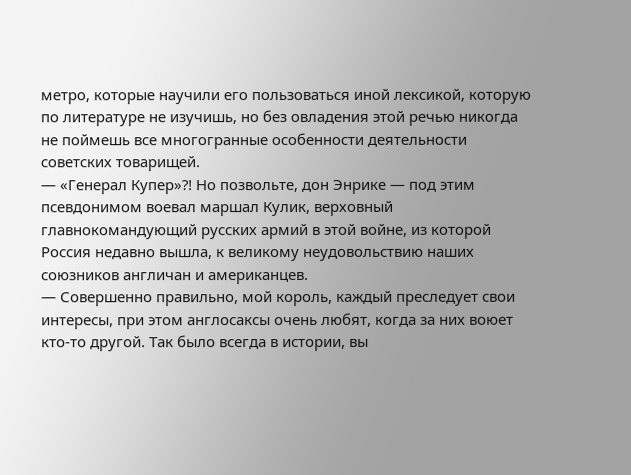метро, которые научили его пользоваться иной лексикой, которую по литературе не изучишь, но без овладения этой речью никогда не поймешь все многогранные особенности деятельности советских товарищей.
— «Генерал Купер»⁈ Но позвольте, дон Энрике — под этим псевдонимом воевал маршал Кулик, верховный главнокомандующий русских армий в этой войне, из которой Россия недавно вышла, к великому неудовольствию наших союзников англичан и американцев.
— Совершенно правильно, мой король, каждый преследует свои интересы, при этом англосаксы очень любят, когда за них воюет кто-то другой. Так было всегда в истории, вы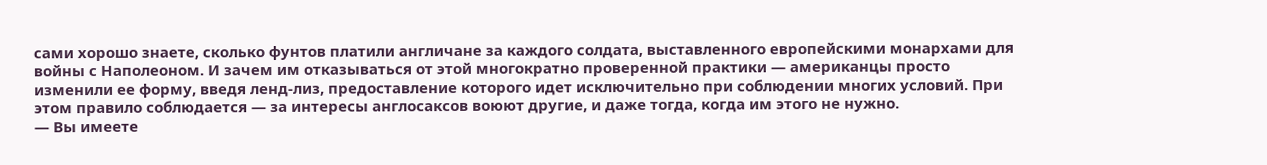сами хорошо знаете, сколько фунтов платили англичане за каждого солдата, выставленного европейскими монархами для войны с Наполеоном. И зачем им отказываться от этой многократно проверенной практики — американцы просто изменили ее форму, введя ленд-лиз, предоставление которого идет исключительно при соблюдении многих условий. При этом правило соблюдается — за интересы англосаксов воюют другие, и даже тогда, когда им этого не нужно.
— Вы имеете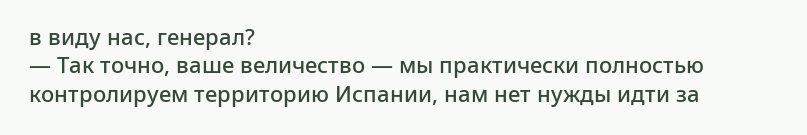в виду нас, генерал?
— Так точно, ваше величество — мы практически полностью контролируем территорию Испании, нам нет нужды идти за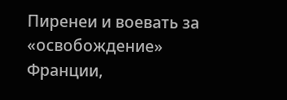Пиренеи и воевать за «освобождение» Франции,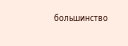большинство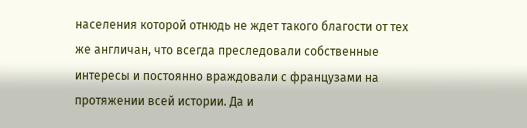населения которой отнюдь не ждет такого благости от тех же англичан, что всегда преследовали собственные интересы и постоянно враждовали с французами на протяжении всей истории. Да и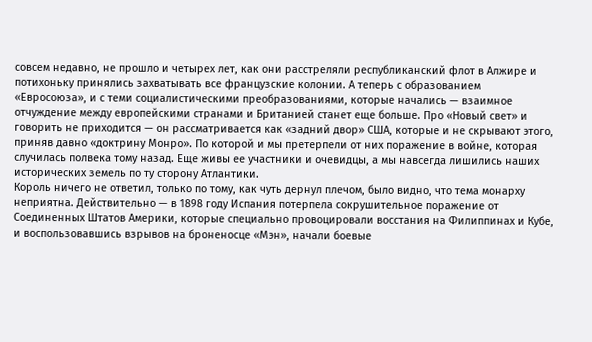совсем недавно, не прошло и четырех лет, как они расстреляли республиканский флот в Алжире и потихоньку принялись захватывать все французские колонии. А теперь с образованием «Евросоюза», и с теми социалистическими преобразованиями, которые начались — взаимное отчуждение между европейскими странами и Британией станет еще больше. Про «Новый свет» и говорить не приходится — он рассматривается как «задний двор» США, которые и не скрывают этого, приняв давно «доктрину Монро». По которой и мы претерпели от них поражение в войне, которая случилась полвека тому назад. Еще живы ее участники и очевидцы, а мы навсегда лишились наших исторических земель по ту сторону Атлантики.
Король ничего не ответил, только по тому, как чуть дернул плечом, было видно, что тема монарху неприятна. Действительно — в 1898 году Испания потерпела сокрушительное поражение от Соединенных Штатов Америки, которые специально провоцировали восстания на Филиппинах и Кубе, и воспользовавшись взрывов на броненосце «Мэн», начали боевые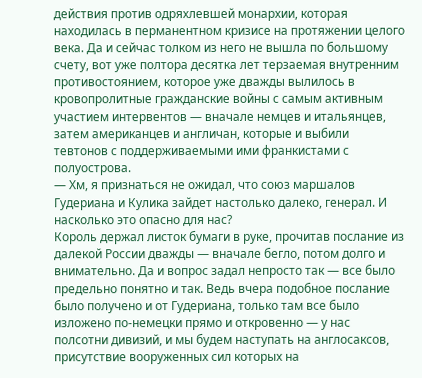действия против одряхлевшей монархии, которая находилась в перманентном кризисе на протяжении целого века. Да и сейчас толком из него не вышла по большому счету, вот уже полтора десятка лет терзаемая внутренним противостоянием, которое уже дважды вылилось в кровопролитные гражданские войны с самым активным участием интервентов — вначале немцев и итальянцев, затем американцев и англичан, которые и выбили тевтонов с поддерживаемыми ими франкистами с полуострова.
— Хм, я признаться не ожидал, что союз маршалов Гудериана и Кулика зайдет настолько далеко, генерал. И насколько это опасно для нас?
Король держал листок бумаги в руке, прочитав послание из далекой России дважды — вначале бегло, потом долго и внимательно. Да и вопрос задал непросто так — все было предельно понятно и так. Ведь вчера подобное послание было получено и от Гудериана, только там все было изложено по-немецки прямо и откровенно — у нас полсотни дивизий, и мы будем наступать на англосаксов, присутствие вооруженных сил которых на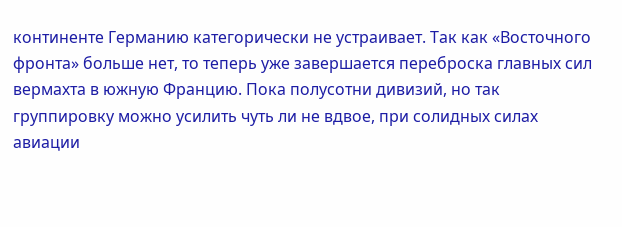континенте Германию категорически не устраивает. Так как «Восточного фронта» больше нет, то теперь уже завершается переброска главных сил вермахта в южную Францию. Пока полусотни дивизий, но так группировку можно усилить чуть ли не вдвое, при солидных силах авиации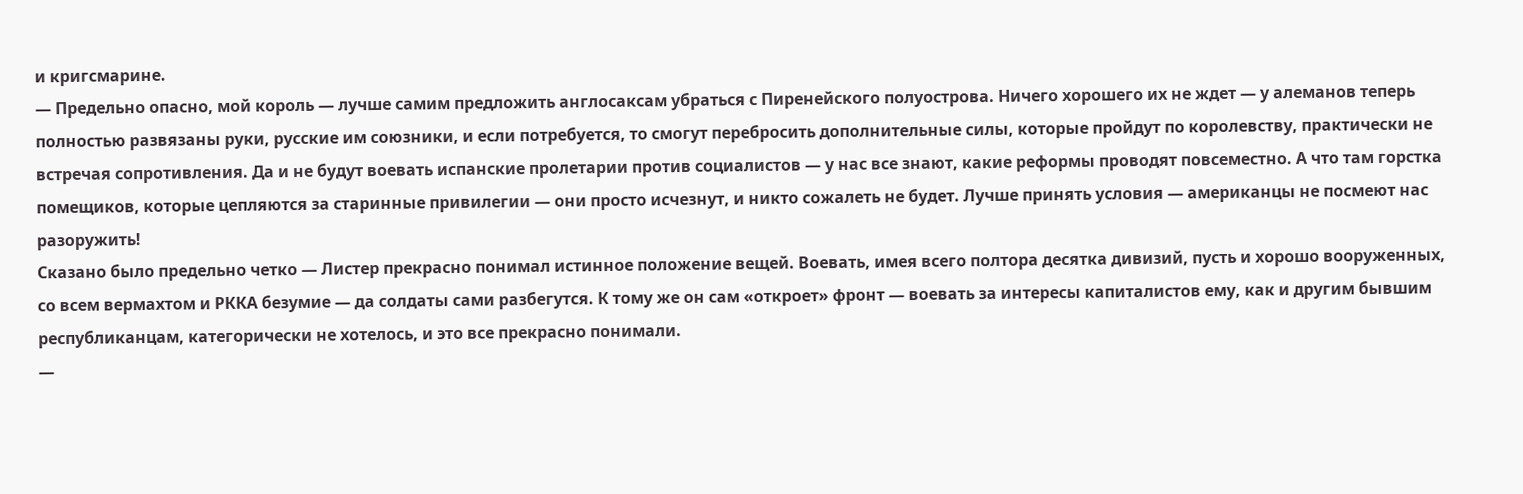и кригсмарине.
— Предельно опасно, мой король — лучше самим предложить англосаксам убраться с Пиренейского полуострова. Ничего хорошего их не ждет — у алеманов теперь полностью развязаны руки, русские им союзники, и если потребуется, то смогут перебросить дополнительные силы, которые пройдут по королевству, практически не встречая сопротивления. Да и не будут воевать испанские пролетарии против социалистов — у нас все знают, какие реформы проводят повсеместно. А что там горстка помещиков, которые цепляются за старинные привилегии — они просто исчезнут, и никто сожалеть не будет. Лучше принять условия — американцы не посмеют нас разоружить!
Сказано было предельно четко — Листер прекрасно понимал истинное положение вещей. Воевать, имея всего полтора десятка дивизий, пусть и хорошо вооруженных, со всем вермахтом и РККА безумие — да солдаты сами разбегутся. К тому же он сам «откроет» фронт — воевать за интересы капиталистов ему, как и другим бывшим республиканцам, категорически не хотелось, и это все прекрасно понимали.
—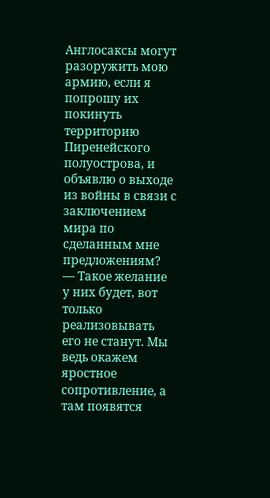Англосаксы могут разоружить мою армию, если я попрошу их покинуть территорию Пиренейского полуострова, и объявлю о выходе из войны в связи с заключением мира по сделанным мне предложениям?
— Такое желание у них будет, вот только реализовывать его не станут. Мы ведь окажем яростное сопротивление, а там появятся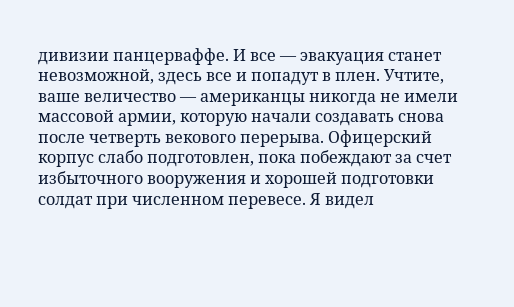дивизии панцерваффе. И все — эвакуация станет невозможной, здесь все и попадут в плен. Учтите, ваше величество — американцы никогда не имели массовой армии, которую начали создавать снова после четверть векового перерыва. Офицерский корпус слабо подготовлен, пока побеждают за счет избыточного вооружения и хорошей подготовки солдат при численном перевесе. Я видел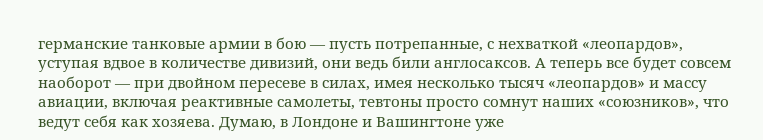германские танковые армии в бою — пусть потрепанные, с нехваткой «леопардов», уступая вдвое в количестве дивизий, они ведь били англосаксов. А теперь все будет совсем наоборот — при двойном пересеве в силах, имея несколько тысяч «леопардов» и массу авиации, включая реактивные самолеты, тевтоны просто сомнут наших «союзников», что ведут себя как хозяева. Думаю, в Лондоне и Вашингтоне уже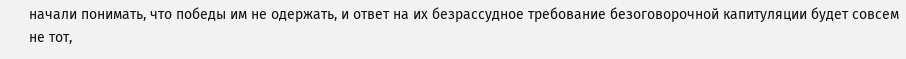начали понимать, что победы им не одержать, и ответ на их безрассудное требование безоговорочной капитуляции будет совсем не тот,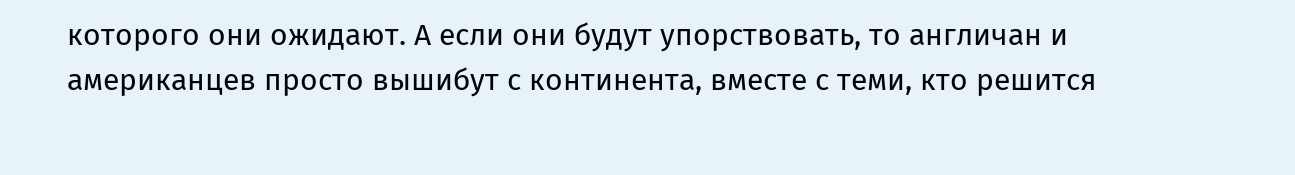которого они ожидают. А если они будут упорствовать, то англичан и американцев просто вышибут с континента, вместе с теми, кто решится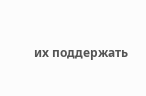их поддержать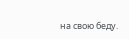на свою беду.